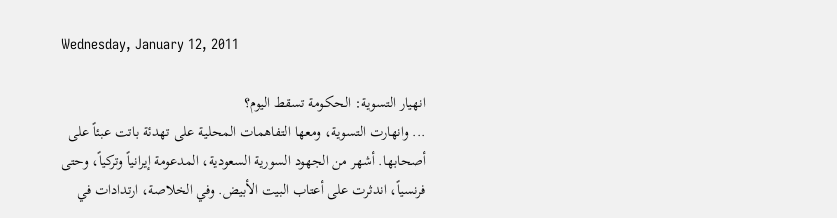Wednesday, January 12, 2011

انهيار التسوية: الحكـومة تسقط اليوم؟
... وانهارت التسوية، ومعها التفاهمات المحلية على تهدئة باتت عبئاً على أصحابها. أشهر من الجهود السورية السعودية، المدعومة إيرانياً وتركياً، وحتى فرنسياً، اندثرت على أعتاب البيت الأبيض. وفي الخلاصة، ارتدادات في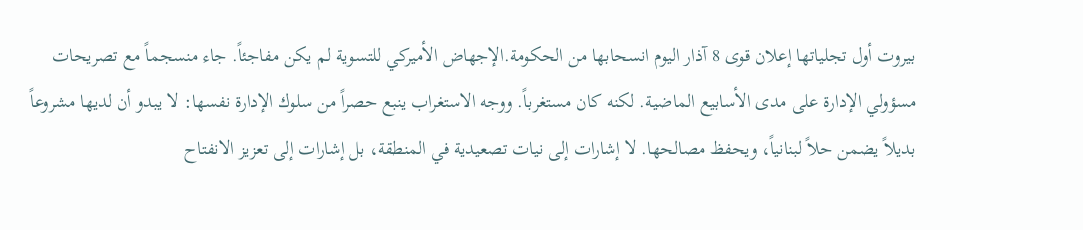بيروت أول تجلياتها إعلان قوى 8 آذار اليوم انسحابها من الحكومة.الإجهاض الأميركي للتسوية لم يكن مفاجئاً. جاء منسجماً مع تصريحات مسؤولي الإدارة على مدى الأسابيع الماضية. لكنه كان مستغرباً. ووجه الاستغراب ينبع حصراً من سلوك الإدارة نفسها: لا يبدو أن لديها مشروعاً بديلاً يضمن حلاً لبنانياً، ويحفظ مصالحها. لا إشارات إلى نيات تصعيدية في المنطقة، بل إشارات إلى تعزيز الانفتاح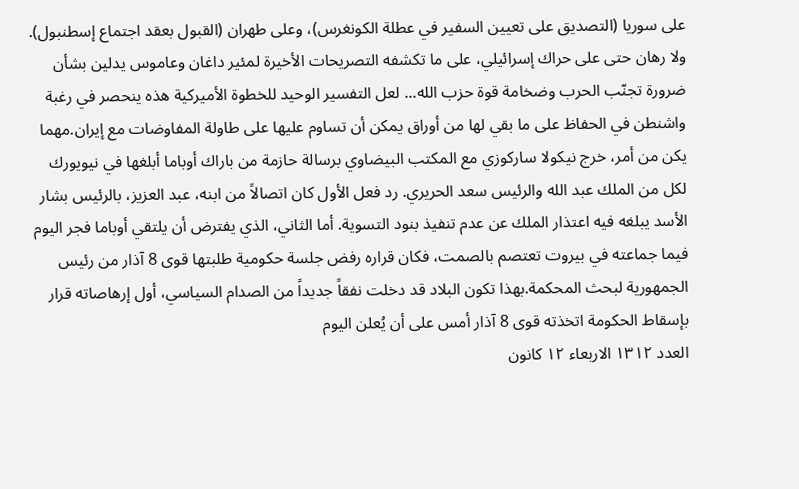على سوريا (التصديق على تعيين السفير في عطلة الكونغرس)، وعلى طهران (القبول بعقد اجتماع إسطنبول). ولا رهان حتى على حراك إسرائيلي، على ما تكشفه التصريحات الأخيرة لمئير داغان وعاموس يدلين بشأن ضرورة تجنّب الحرب وضخامة قوة حزب الله... لعل التفسير الوحيد للخطوة الأميركية هذه ينحصر في رغبة واشنطن في الحفاظ على ما بقي لها من أوراق يمكن أن تساوم عليها على طاولة المفاوضات مع إيران.مهما يكن من أمر، خرج نيكولا ساركوزي مع المكتب البيضاوي برسالة حازمة من باراك أوباما أبلغها في نيويورك لكل من الملك عبد الله والرئيس سعد الحريري. رد فعل الأول كان اتصالاً من ابنه، عبد العزيز، بالرئيس بشار الأسد يبلغه فيه اعتذار الملك عن عدم تنفيذ بنود التسوية. أما الثاني، الذي يفترض أن يلتقي أوباما فجر اليوم فيما جماعته في بيروت تعتصم بالصمت، فكان قراره رفض جلسة حكومية طلبتها قوى 8 آذار من رئيس الجمهورية لبحث المحكمة.بهذا تكون البلاد قد دخلت نفقاً جديداً من الصدام السياسي، أول إرهاصاته قرار بإسقاط الحكومة اتخذته قوى 8 آذار أمس على أن يُعلن اليوم
العدد ١٣١٢ الاربعاء ١٢ كانون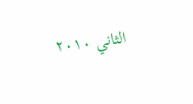الثاني ٢٠١٠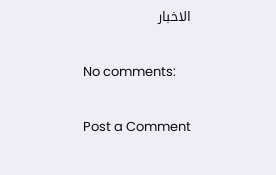الاخبار

No comments:

Post a Comment